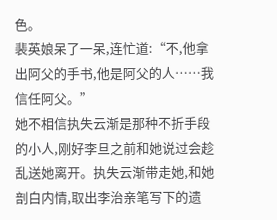色。
裴英娘呆了一呆,连忙道:“不,他拿出阿父的手书,他是阿父的人……我信任阿父。”
她不相信执失云渐是那种不折手段的小人,刚好李旦之前和她说过会趁乱送她离开。执失云渐带走她,和她剖白内情,取出李治亲笔写下的遗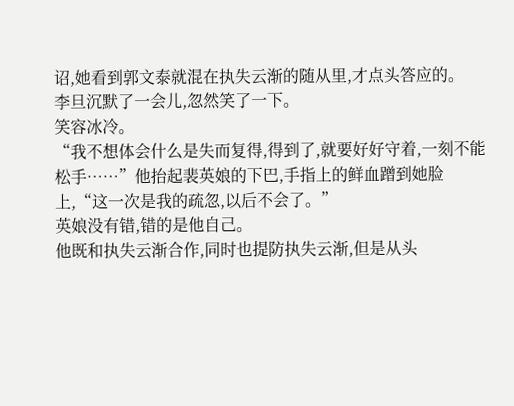诏,她看到郭文泰就混在执失云渐的随从里,才点头答应的。
李旦沉默了一会儿,忽然笑了一下。
笑容冰冷。
“我不想体会什么是失而复得,得到了,就要好好守着,一刻不能松手……”他抬起裴英娘的下巴,手指上的鲜血蹭到她脸上,“这一次是我的疏忽,以后不会了。”
英娘没有错,错的是他自己。
他既和执失云渐合作,同时也提防执失云渐,但是从头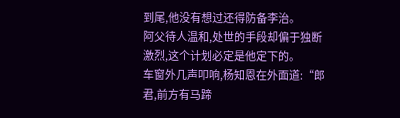到尾,他没有想过还得防备李治。
阿父待人温和,处世的手段却偏于独断激烈,这个计划必定是他定下的。
车窗外几声叩响,杨知恩在外面道:“郎君,前方有马蹄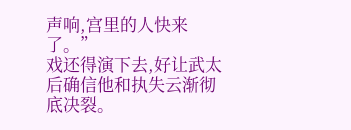声响,宫里的人快来了。”
戏还得演下去,好让武太后确信他和执失云渐彻底决裂。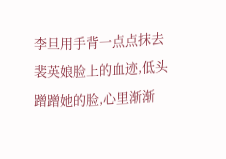李旦用手背一点点抹去裴英娘脸上的血迹,低头蹭蹭她的脸,心里渐渐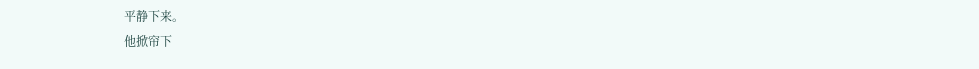平静下来。
他掀帘下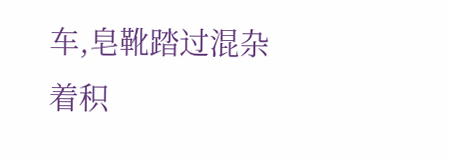车,皂靴踏过混杂着积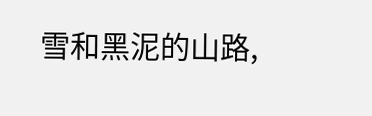雪和黑泥的山路,